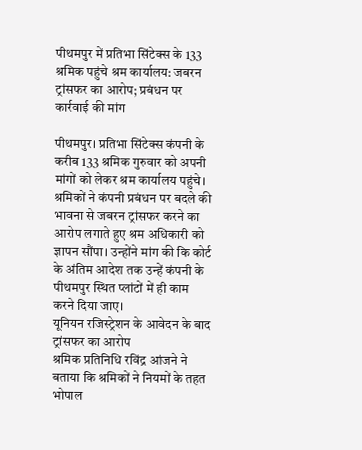पीथमपुर में प्रतिभा सिंटेक्स के 133 श्रमिक पहुंचे श्रम कार्यालय: जबरन ट्रांसफर का आरोप; प्रबंधन पर कार्रवाई की मांग

पीथमपुर। प्रतिभा सिंटेक्स कंपनी के करीब 133 श्रमिक गुरुवार को अपनी मांगों को लेकर श्रम कार्यालय पहुंचे। श्रमिकों ने कंपनी प्रबंधन पर बदले की भावना से जबरन ट्रांसफर करने का आरोप लगाते हुए श्रम अधिकारी को ज्ञापन सौंपा। उन्होंने मांग की कि कोर्ट के अंतिम आदेश तक उन्हें कंपनी के पीथमपुर स्थित प्लांटों में ही काम करने दिया जाए।
यूनियन रजिस्ट्रेशन के आवेदन के बाद ट्रांसफर का आरोप
श्रमिक प्रतिनिधि रविंद्र आंजने ने बताया कि श्रमिकों ने नियमों के तहत भोपाल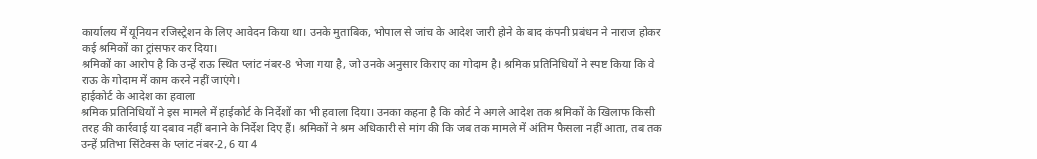कार्यालय में यूनियन रजिस्ट्रेशन के लिए आवेदन किया था। उनके मुताबिक, भोपाल से जांच के आदेश जारी होने के बाद कंपनी प्रबंधन ने नाराज होकर कई श्रमिकों का ट्रांसफर कर दिया।
श्रमिकों का आरोप है कि उन्हें राऊ स्थित प्लांट नंबर-8 भेजा गया है, जो उनके अनुसार किराए का गोदाम है। श्रमिक प्रतिनिधियों ने स्पष्ट किया कि वे राऊ के गोदाम में काम करने नहीं जाएंगे।
हाईकोर्ट के आदेश का हवाला
श्रमिक प्रतिनिधियों ने इस मामले में हाईकोर्ट के निर्देशों का भी हवाला दिया। उनका कहना है कि कोर्ट ने अगले आदेश तक श्रमिकों के खिलाफ किसी तरह की कार्रवाई या दबाव नहीं बनाने के निर्देश दिए हैं। श्रमिकों ने श्रम अधिकारी से मांग की कि जब तक मामले में अंतिम फैसला नहीं आता, तब तक उन्हें प्रतिभा सिंटेक्स के प्लांट नंबर-2, 6 या 4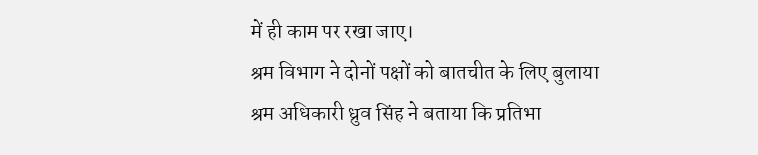में ही काम पर रखा जाए।
श्रम विभाग ने दोनों पक्षों को बातचीत के लिए बुलाया
श्रम अधिकारी ध्रुव सिंह ने बताया कि प्रतिभा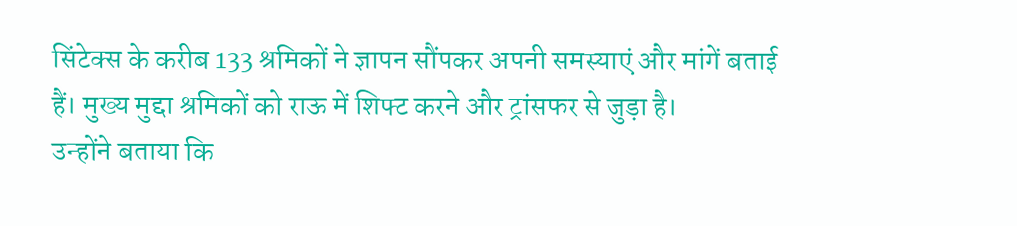सिंटेक्स के करीब 133 श्रमिकों ने ज्ञापन सौंपकर अपनी समस्याएं और मांगें बताई हैं। मुख्य मुद्दा श्रमिकों को राऊ में शिफ्ट करने और ट्रांसफर से जुड़ा है।
उन्होंने बताया कि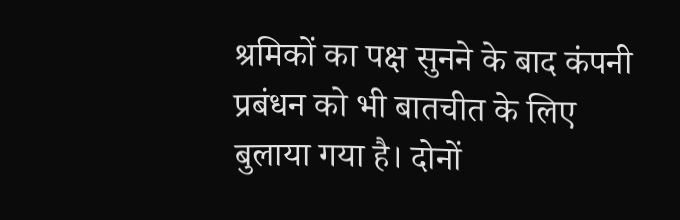श्रमिकों का पक्ष सुनने के बाद कंपनी प्रबंधन को भी बातचीत के लिए बुलाया गया है। दोनों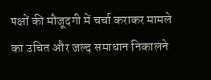पक्षों की मौजूदगी में चर्चा कराकर मामले का उचित और जल्द समाधान निकालने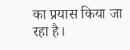का प्रयास किया जा रहा है।